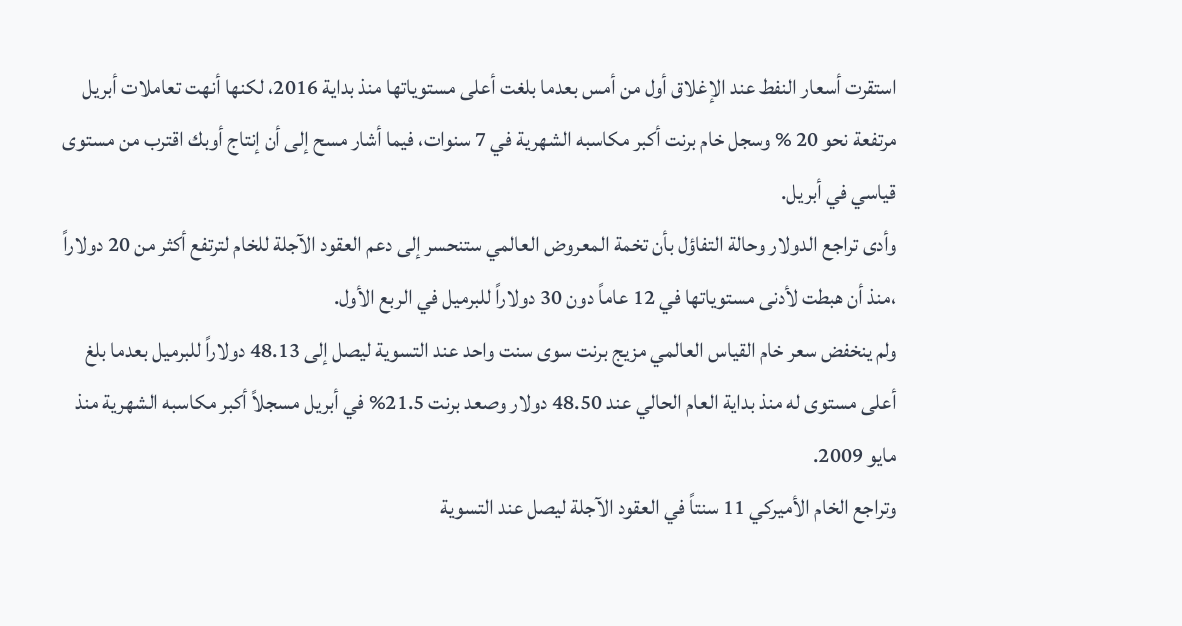استقرت أسعار النفط عند الإغلاق أول من أمس بعدما بلغت أعلى مستوياتها منذ بداية 2016، لكنها أنهت تعاملات أبريل مرتفعة نحو 20 % وسجل خام برنت أكبر مكاسبه الشهرية في 7 سنوات، فيما أشار مسح إلى أن إنتاج أوبك اقترب من مستوى قياسي في أبريل.
وأدى تراجع الدولار وحالة التفاؤل بأن تخمة المعروض العالمي ستنحسر إلى دعم العقود الآجلة للخام لترتفع أكثر من 20 دولاراً ،منذ أن هبطت لأدنى مستوياتها في 12 عاماً دون 30 دولاراً للبرميل في الربع الأول.
ولم ينخفض سعر خام القياس العالمي مزيج برنت سوى سنت واحد عند التسوية ليصل إلى 48.13 دولاراً للبرميل بعدما بلغ أعلى مستوى له منذ بداية العام الحالي عند 48.50 دولار وصعد برنت 21.5% في أبريل مسجلاً أكبر مكاسبه الشهرية منذ مايو 2009.
وتراجع الخام الأميركي 11 سنتاً في العقود الآجلة ليصل عند التسوية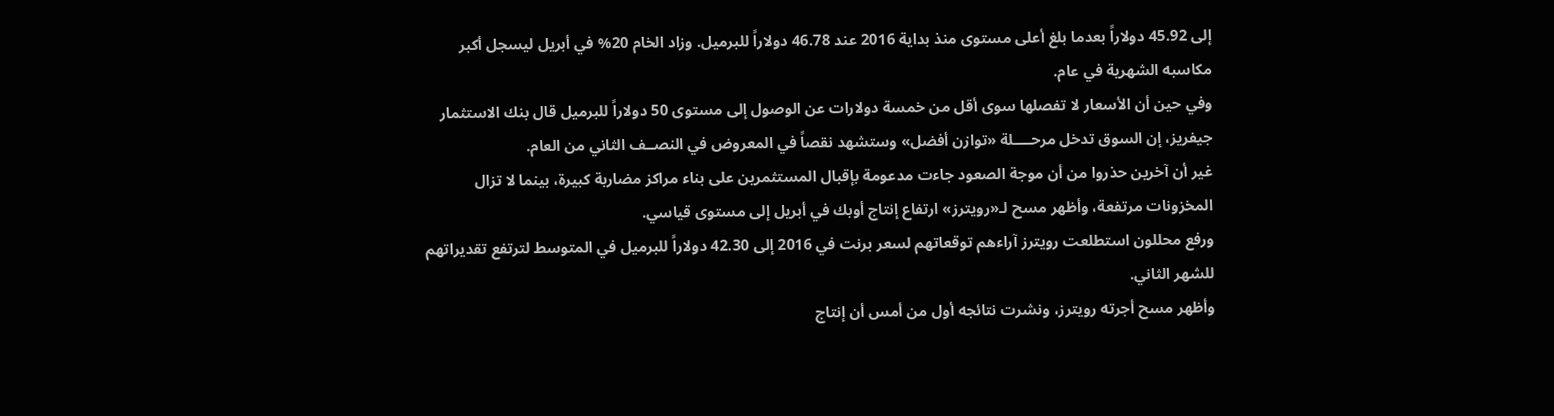إلى 45.92 دولاراً بعدما بلغ أعلى مستوى منذ بداية 2016 عند 46.78 دولاراً للبرميل. وزاد الخام 20% في أبريل ليسجل أكبر مكاسبه الشهرية في عام.
وفي حين أن الأسعار لا تفصلها سوى أقل من خمسة دولارات عن الوصول إلى مستوى 50 دولاراً للبرميل قال بنك الاستثمار جيفريز، إن السوق تدخل مرحــــلة «توازن أفضل» وستشهد نقصاً في المعروض في النصــف الثاني من العام.
غير أن آخرين حذروا من أن موجة الصعود جاءت مدعومة بإقبال المستثمرين على بناء مراكز مضاربة كبيرة، بينما لا تزال المخزونات مرتفعة، وأظهر مسح لـ«رويترز» ارتفاع إنتاج أوبك في أبريل إلى مستوى قياسي.
ورفع محللون استطلعت رويترز آراءهم توقعاتهم لسعر برنت في 2016 إلى 42.30 دولاراً للبرميل في المتوسط لترتفع تقديراتهم للشهر الثاني.
وأظهر مسح أجرته رويترز، ونشرت نتائجه أول من أمس أن إنتاج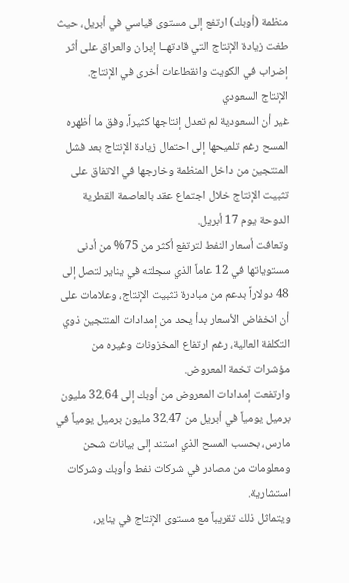منظمة (أوبك) ارتفع إلى مستوى قياسي في أبريل، حيث طغت زيادة الإنتاج التي قادتهــا إيران والعراق على أثر إضراب في الكويت وانقطاعات أخرى في الإنتاج.
الإنتاج السعودي
غير أن السعودية لم تعدل إنتاجها كثيراً، وفق ما أظهره المسح رغم تلميحها إلى احتمال زيادة الإنتاج بعد فشل المنتجين من داخل المنظمة وخارجها في الاتفاق على تثبيت الإنتاج خلال اجتماع عقد بالعاصمة القطرية الدوحة يوم 17 أبريل.
وتعافت أسعار النفط لترتفع أكثر من 75% من أدنى مستوياتها في 12 عاماً الذي سجلته في يناير لتصل إلى 48 دولاراً بدعم من مبادرة تثبيت الإنتاج، وعلامات على أن انخفاض الأسعار بدأ يحد من إمدادات المنتجين ذوي التكلفة العالية، رغم ارتفاع المخزونات وغيره من مؤشرات تخمة المعروض.
وارتفعت إمدادات المعروض من أوبك إلى 32.64 مليون برميل يومياً في أبريل من 32.47 مليون برميل يومياً في مارس، بحسب المسح الذي استند إلى بيانات شحن ومعلومات من مصادر في شركات نفط وأوبك وشركات استشارية.
ويتماثل ذلك تقريباً مع مستوى الإنتاج في يناير،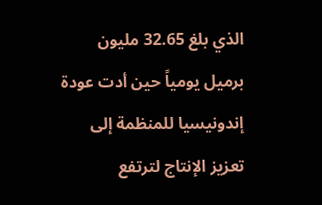الذي بلغ 32.65 مليون برميل يومياً حين أدت عودة إندونيسيا للمنظمة إلى تعزيز الإنتاج لترتفع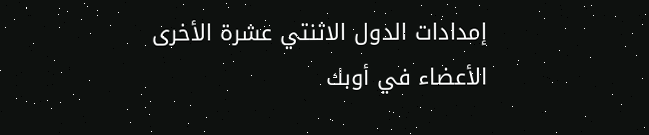إمدادات الدول الاثنتي عشرة الأخرى الأعضاء في أوبك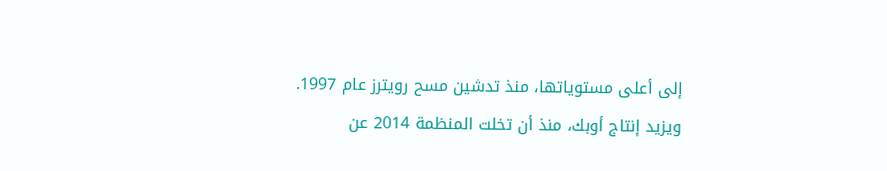إلى أعلى مستوياتها، منذ تدشين مسح رويترز عام 1997.
ويزيد إنتاج أوبك، منذ أن تخلت المنظمة 2014 عن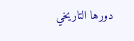دورها التاريخي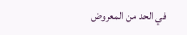في الحد من المعروض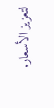لتعزيز الأسعار.